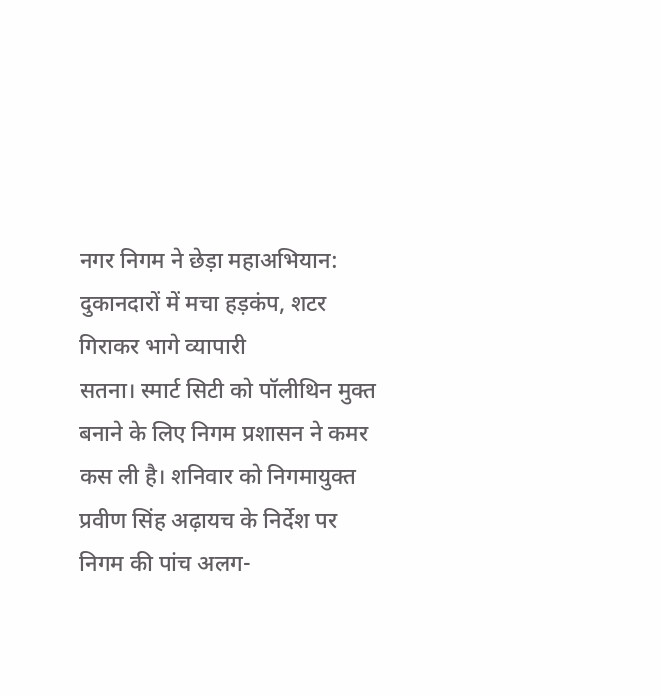नगर निगम ने छेड़ा महाअभियान: दुकानदारों में मचा हड़कंप, शटर गिराकर भागे व्यापारी
सतना। स्मार्ट सिटी को पॉलीथिन मुक्त बनाने के लिए निगम प्रशासन ने कमर कस ली है। शनिवार को निगमायुक्त प्रवीण सिंह अढ़ायच के निर्देश पर निगम की पांच अलग-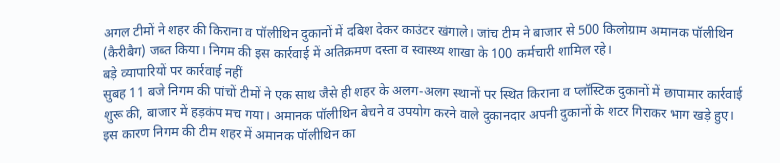अगल टीमों ने शहर की किराना व पॉलीथिन दुकानों में दबिश देकर काउंटर खंगाले। जांच टीम ने बाजार से 500 किलोग्राम अमानक पॉलीथिन (कैरीबैग) जब्त किया। निगम की इस कार्रवाई में अतिक्रमण दस्ता व स्वास्थ्य शाखा के 100 कर्मचारी शामिल रहे।
बड़े व्यापारियों पर कार्रवाई नहीं
सुबह 11 बजे निगम की पांचों टीमों ने एक साथ जैसे ही शहर के अलग-अलग स्थानों पर स्थित किराना व प्लॉस्टिक दुकानों में छापामार कार्रवाई शुरू की, बाजार में हड़कंप मच गया। अमानक पॉलीथिन बेचने व उपयोग करने वाले दुकानदार अपनी दुकानों के शटर गिराकर भाग खड़े हुए। इस कारण निगम की टीम शहर में अमानक पॉलीथिन का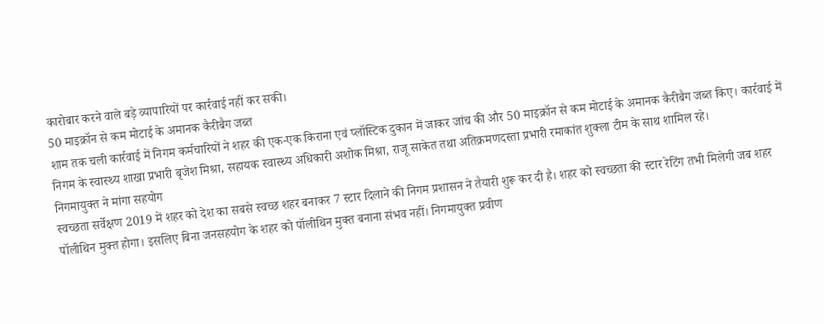कारोबार करने वाले बड़े व्यापारियों पर कार्रवाई नहीं कर सकी।
50 माइक्रॉन से कम मोटाई के अमानक कैरीबैग जब्त
शाम तक चली कार्रवाई में निगम कर्मचारियों ने शहर की एक-एक किराना एवं प्लॉस्टिक दुकान में जाकर जांच की और 50 माइक्रॉन से कम मोटाई के अमानक कैरीबैग जब्त किए। कार्रवाई में निगम के स्वास्थ्य शाखा प्रभारी बृजेश मिश्रा, सहायक स्वास्थ्य अधिकारी अशोक मिश्रा, राजू साकेत तथा अतिक्रमणदस्ता प्रभारी रमाकांत शुक्ला टीम के साथ शामिल रहे।
निगमायुक्त ने मांगा सहयोग
स्वच्छता सर्वेक्षण 2019 में शहर को देश का सबसे स्वच्छ शहर बनाकर 7 स्टार दिलाने की निगम प्रशासन ने तैयारी शुरू कर दी है। शहर को स्वच्छता की स्टार रेटिंग तभी मिलेगी जब शहर पॉलीथिन मुक्त होगा। इसलिए बिना जनसहयोग के शहर को पॉलीथिन मुक्त बनाना संभव नहीं। निगमायुक्त प्रवीण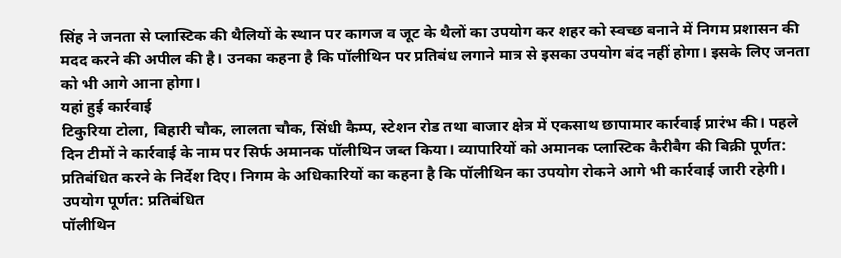सिंह ने जनता से प्लास्टिक की थैलियों के स्थान पर कागज व जूट के थैलों का उपयोग कर शहर को स्वच्छ बनाने में निगम प्रशासन की मदद करने की अपील की है। उनका कहना है कि पॉलीथिन पर प्रतिबंध लगाने मात्र से इसका उपयोग बंद नहीं होगा। इसके लिए जनता को भी आगे आना होगा।
यहां हुई कार्रवाई
टिकुरिया टोला, बिहारी चौक, लालता चौक, सिंधी कैम्प, स्टेशन रोड तथा बाजार क्षेत्र में एकसाथ छापामार कार्रवाई प्रारंभ की। पहले दिन टीमों ने कार्रवाई के नाम पर सिर्फ अमानक पॉलीथिन जब्त किया। व्यापारियों को अमानक प्लास्टिक कैरीबैग की बिक्री पूर्णत: प्रतिबंधित करने के निर्देश दिए। निगम के अधिकारियों का कहना है कि पॉलीथिन का उपयोग रोकने आगे भी कार्रवाई जारी रहेगी।
उपयोग पूर्णत: प्रतिबंधित
पॉलीथिन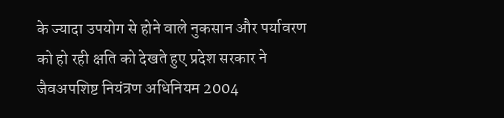के ज्यादा उपयोग से होने वाले नुकसान और पर्यावरण को हो रही क्षति को देखते हुए प्रदेश सरकार ने जैवअपशिष्ट नियंत्रण अधिनियम 2004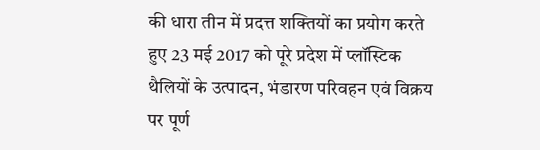की धारा तीन में प्रदत्त शक्तियों का प्रयोग करते हुए 23 मई 2017 को पूरे प्रदेश में प्लॉस्टिक थैलियों के उत्पादन, भंडारण परिवहन एवं विक्रय पर पूर्ण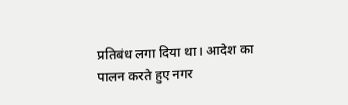प्रतिबंध लगा दिया था। आदेश का पालन करते हुए नगर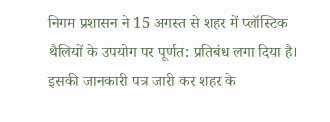निगम प्रशासन ने 15 अगस्त से शहर में प्लॉस्टिक थैलियों के उपयोग पर पूर्णत: प्रतिबंध लगा दिया है। इसकी जानकारी पत्र जारी कर शहर के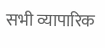सभी व्यापारिक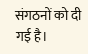संगठनों को दी गई है।